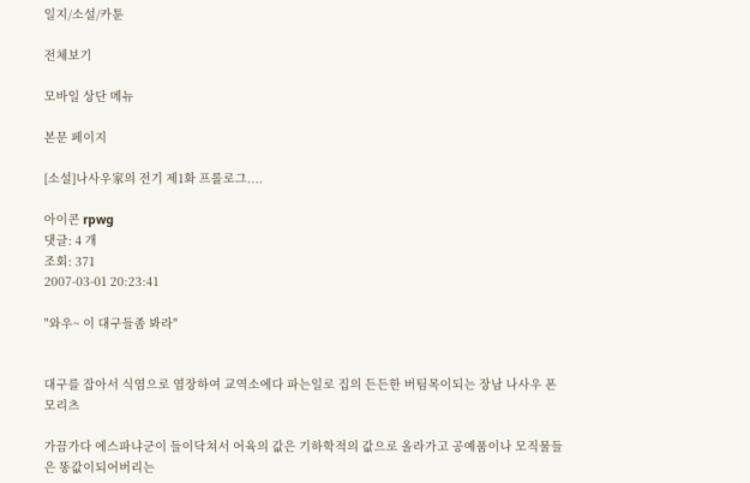일지/소설/카툰

전체보기

모바일 상단 메뉴

본문 페이지

[소설]나사우家의 전기 제1화 프롤로그....

아이콘 rpwg
댓글: 4 개
조회: 371
2007-03-01 20:23:41

"와우~ 이 대구들좀 봐라"


대구를 잡아서 식염으로 염장하여 교역소에다 파는일로 집의 든든한 버팀목이되는 장남 나사우 폰 모리츠

가끔가다 에스파냐군이 들이닥쳐서 어육의 값은 기하학적의 값으로 올라가고 공예품이나 모직물들은 똥값이되어버리는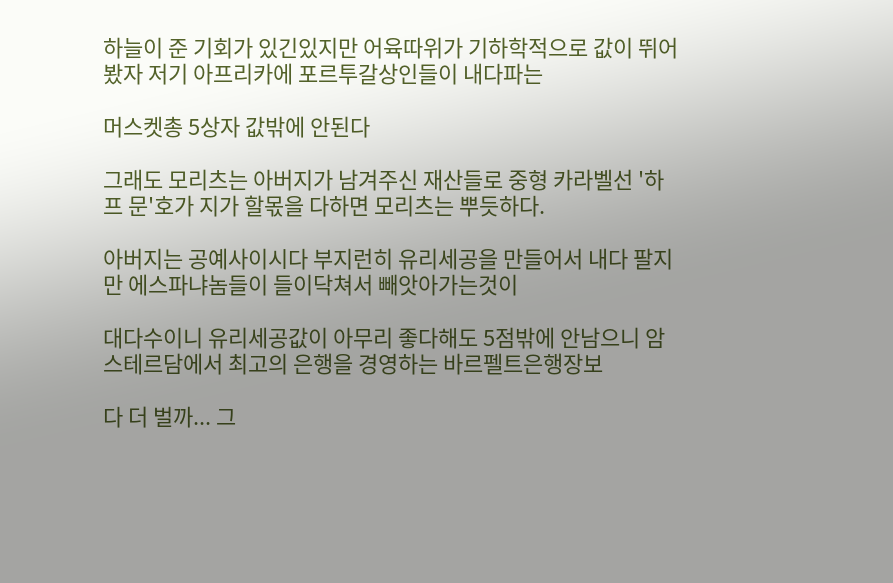하늘이 준 기회가 있긴있지만 어육따위가 기하학적으로 값이 뛰어봤자 저기 아프리카에 포르투갈상인들이 내다파는

머스켓총 5상자 값밖에 안된다

그래도 모리츠는 아버지가 남겨주신 재산들로 중형 카라벨선 '하프 문'호가 지가 할몫을 다하면 모리츠는 뿌듯하다.

아버지는 공예사이시다 부지런히 유리세공을 만들어서 내다 팔지만 에스파냐놈들이 들이닥쳐서 빼앗아가는것이

대다수이니 유리세공값이 아무리 좋다해도 5점밖에 안남으니 암스테르담에서 최고의 은행을 경영하는 바르펠트은행장보

다 더 벌까... 그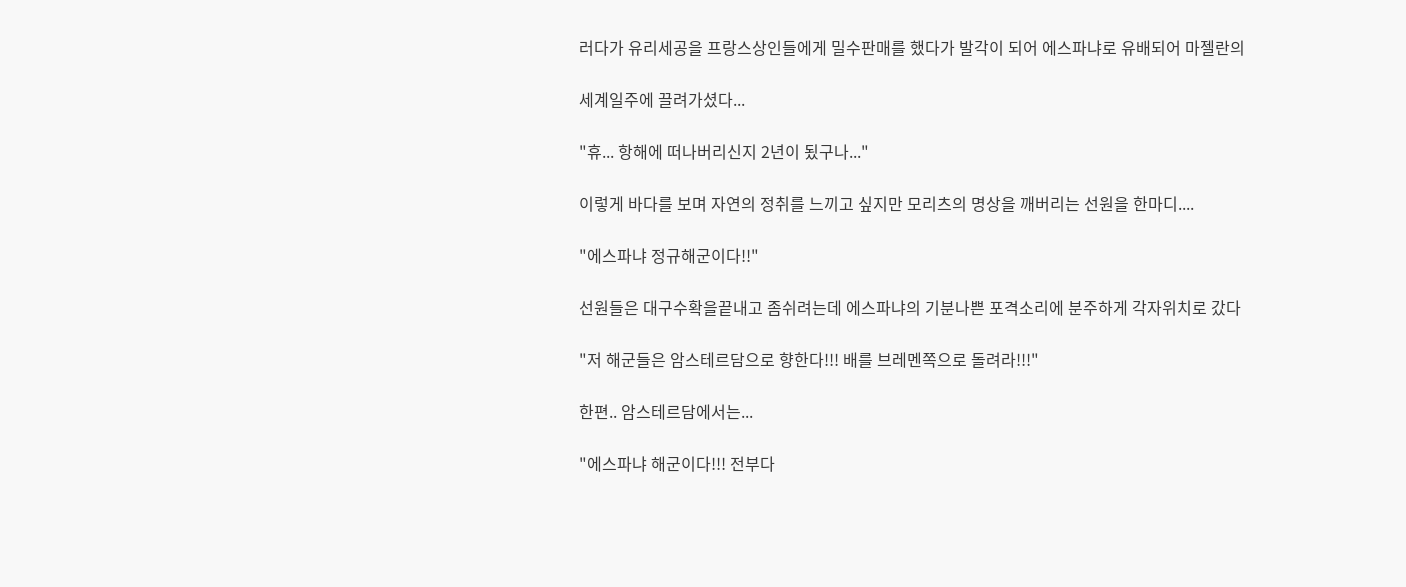러다가 유리세공을 프랑스상인들에게 밀수판매를 했다가 발각이 되어 에스파냐로 유배되어 마젤란의

세계일주에 끌려가셨다...

"휴... 항해에 떠나버리신지 2년이 됬구나..."

이렇게 바다를 보며 자연의 정취를 느끼고 싶지만 모리츠의 명상을 깨버리는 선원을 한마디....

"에스파냐 정규해군이다!!"

선원들은 대구수확을끝내고 좀쉬려는데 에스파냐의 기분나쁜 포격소리에 분주하게 각자위치로 갔다

"저 해군들은 암스테르담으로 향한다!!! 배를 브레멘쪽으로 돌려라!!!"

한편.. 암스테르담에서는...

"에스파냐 해군이다!!! 전부다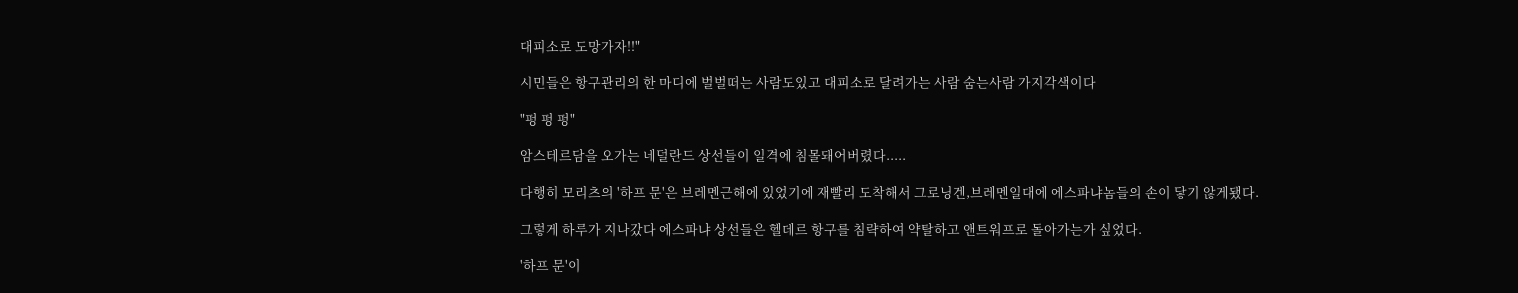대피소로 도망가자!!"

시민들은 항구관리의 한 마디에 벌벌떠는 사람도있고 대피소로 달려가는 사람 숨는사람 가지각색이다

"펑 펑 펑"

암스테르담을 오가는 네덜란드 상선들이 일격에 침몰돼어버렸다.....

다행히 모리츠의 '하프 문'은 브레멘근해에 있었기에 재빨리 도착해서 그로닝겐,브레멘일대에 에스파냐놈들의 손이 닿기 않게됐다.

그렇게 하루가 지나갔다 에스파냐 상선들은 헬데르 항구를 침략하여 약탈하고 앤트워프로 돌아가는가 싶었다.

'하프 문'이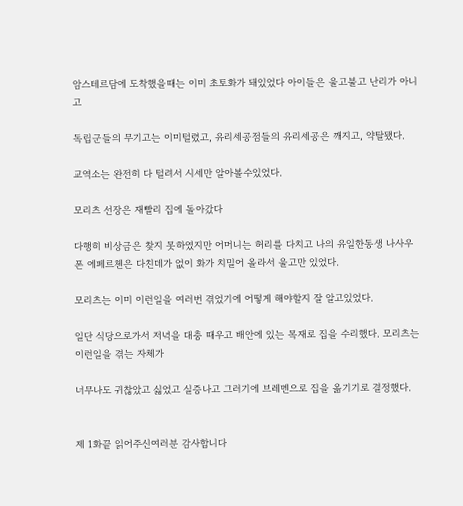암스테르담에 도착했을때는 이미 초토화가 돼있었다 아이들은 울고불고 난리가 아니고

독립군들의 무기고는 이미털렸고, 유리세공점들의 유리세공은 깨지고, 약탈됐다.

교역소는 완전히 다 털려서 시세만 알아볼수있었다.

모리츠 선장은 재빨리 집에 돌아갔다

다행히 비상금은 찾지 못하였지만 어머니는 허리를 다치고 나의 유일한동생 나사우 폰 에페르첸은 다친데가 없이 화가 치밀어 올라서 울고만 있었다.

모리츠는 이미 이런일을 여러번 겪었기에 어떻게 해야할지 잘 알고있었다.

일단 식당으로가서 저녁을 대충 때우고 배안에 있는 목재로 집을 수리했다. 모리츠는 이런일을 겪는 자체가

너무나도 귀찮았고 싫었고 실증나고 그러기에 브레멘으로 집을 옮기기로 결정했다.


제 1화끝 읽어주신여러분 감사합니다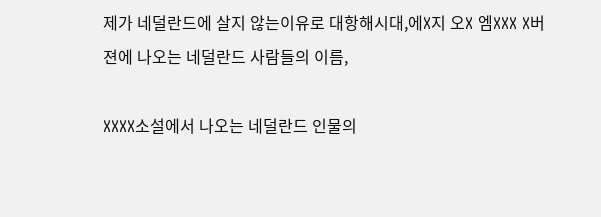제가 네덜란드에 살지 않는이유로 대항해시대,에X지 오X 엠XXX X버젼에 나오는 네덜란드 사람들의 이름,

XXXX소설에서 나오는 네덜란드 인물의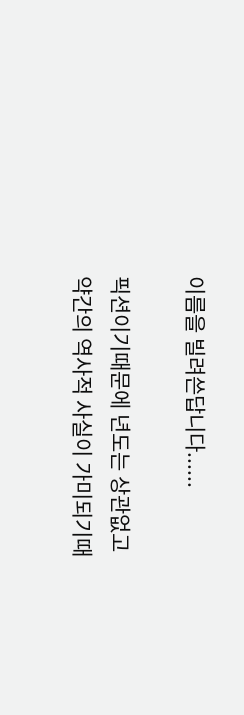이름을 빌려쓴답니다......

픽션이기때문에 년도는 상관없고 약간의 역사적 사실이 가미되기때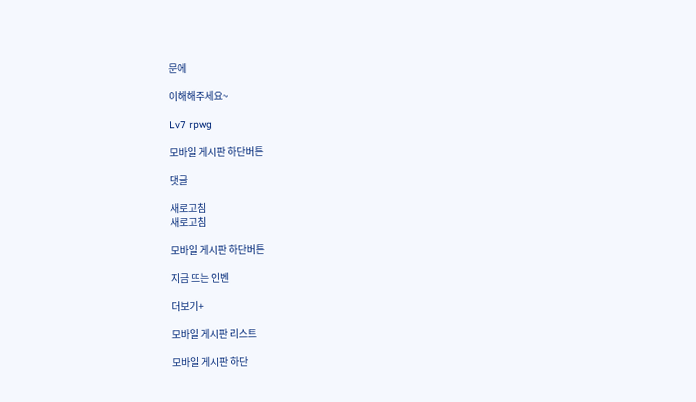문에

이해해주세요~

Lv7 rpwg

모바일 게시판 하단버튼

댓글

새로고침
새로고침

모바일 게시판 하단버튼

지금 뜨는 인벤

더보기+

모바일 게시판 리스트

모바일 게시판 하단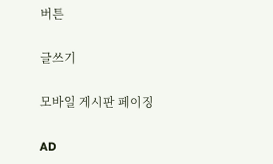버튼

글쓰기

모바일 게시판 페이징

AD